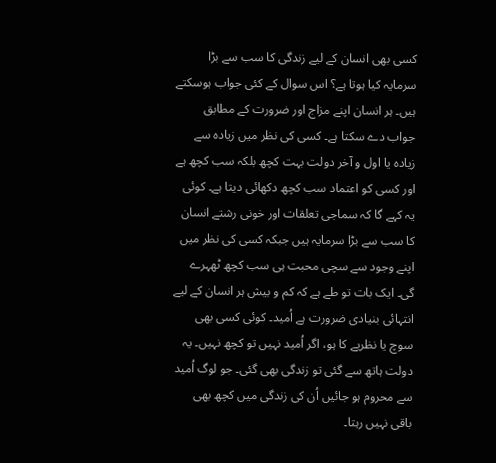کسی بھی انسان کے لیے زندگی کا سب سے بڑا سرمایہ کیا ہوتا ہے؟ اس سوال کے کئی جواب ہوسکتے ہیں۔ ہر انسان اپنے مزاج اور ضرورت کے مطابق جواب دے سکتا ہے۔ کسی کی نظر میں زیادہ سے زیادہ یا اول و آخر دولت بہت کچھ بلکہ سب کچھ ہے اور کسی کو اعتماد سب کچھ دکھائی دیتا ہے۔ کوئی یہ کہے گا کہ سماجی تعلقات اور خونی رشتے انسان کا سب سے بڑا سرمایہ ہیں جبکہ کسی کی نظر میں اپنے وجود سے سچی محبت ہی سب کچھ ٹھہرے گی۔ ایک بات تو طے ہے کہ کم و بیش ہر انسان کے لیے انتہائی بنیادی ضرورت ہے اُمید۔ کوئی کسی بھی سوچ یا نظریے کا ہو، اگر اُمید نہیں تو کچھ نہیں۔ یہ دولت ہاتھ سے گئی تو زندگی بھی گئی۔ جو لوگ اُمید سے محروم ہو جائیں اُن کی زندگی میں کچھ بھی باقی نہیں رہتا۔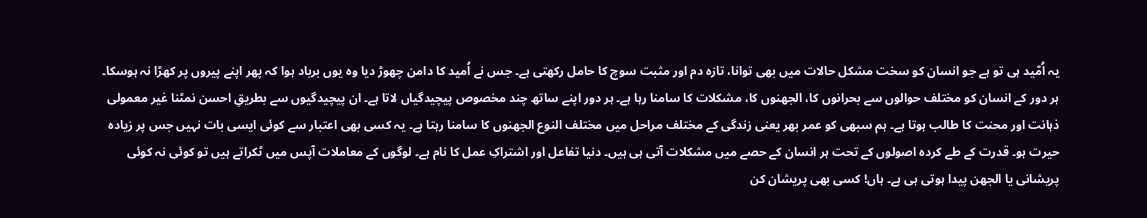یہ اُمّید ہی تو ہے جو انسان کو سخت مشکل حالات میں بھی توانا، تازہ دم اور مثبت سوچ کا حامل رکھتی ہے۔ جس نے اُمید کا دامن چھوڑ دیا وہ یوں برباد ہوا کہ پھر اپنے پیروں پر کھڑا نہ ہوسکا۔
ہر دور کے انسان کو مختلف حوالوں سے بحرانوں کا، الجھنوں کا، مشکلات کا سامنا رہا ہے۔ ہر دور اپنے ساتھ چند مخصوص پیچیدگیاں لاتا ہے۔ ان پیچیدگیوں سے بطریقِ احسن نمٹنا غیر معمولی ذہانت اور محنت کا طالب ہوتا ہے۔ ہم سبھی کو عمر بھر یعنی زندگی کے مختلف مراحل میں مختلف النوع الجھنوں کا سامنا رہتا ہے۔ یہ کسی بھی اعتبار سے کوئی ایسی بات نہیں جس پر زیادہ حیرت ہو۔ قدرت کے طے کردہ اصولوں کے تحت ہر انسان کے حصے میں مشکلات آتی ہی ہیں۔ دنیا تفاعل اور اشتراکِ عمل کا نام ہے۔ لوگوں کے معاملات آپس میں ٹکراتے ہیں تو کوئی نہ کوئی پریشانی یا الجھن پیدا ہوتی ہی ہے۔ ہاں! کسی بھی پریشان کن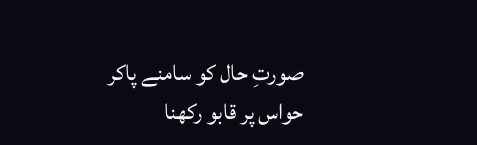صورتِ حال کو سامنے پاکر حواس پر قابو رکھنا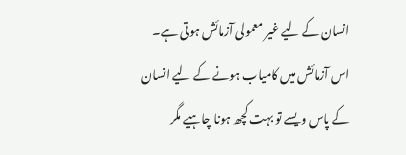انسان کے لیے غیر معمولی آزمائش ہوتی ہے۔ اس آزمائش میں کامیاب ہونے کے لیے انسان کے پاس ویسے تو بہت کچھ ہونا چاہیے مگر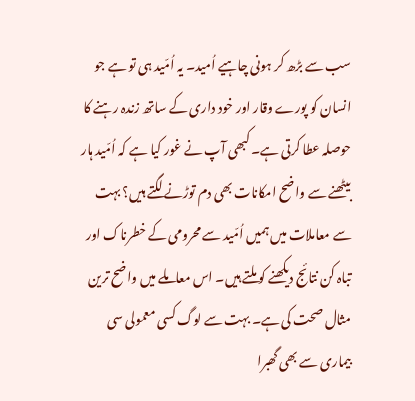سب سے بڑھ کر ہونی چاہیے اُمید۔ یہ اُمّید ہی تو ہے جو انسان کو پورے وقار اور خود داری کے ساتھ زندہ رہنے کا حوصلہ عطا کرتی ہے۔ کبھی آپ نے غور کیا ہے کہ اُمّید ہار بیٹھنے سے واضح امکانات بھی دم توڑنے لگتے ہیں؟ بہت سے معاملات میں ہمیں اُمّید سے محرومی کے خطرناک اور تباہ کن نتائج دیکھنے کو ملتے ہیں۔ اس معاملے میں واضح ترین مثال صحت کی ہے۔ بہت سے لوگ کسی معمولی سی بیماری سے بھی گھبرا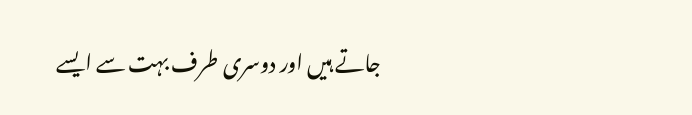جاتے ہیں اور دوسری طرف بہت سے ایسے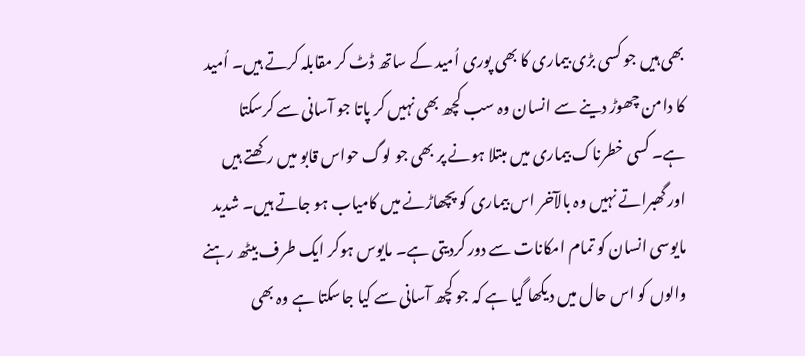بھی ہیں جو کسی بڑی بیماری کا بھی پوری اُمید کے ساتھ ڈٹ کر مقابلہ کرتے ہیں۔ اُمید کا دامن چھوڑ دینے سے انسان وہ سب کچھ بھی نہیں کر پاتا جو آسانی سے کرسکتا ہے۔ کسی خطرناک بیماری میں مبتلا ہونے پر بھی جو لوگ حواس قابو میں رکھتے ہیں اور گھبراتے نہیں وہ بالآخر اس بیماری کو پچھاڑنے میں کامیاب ہو جاتے ہیں۔ شدید مایوسی انسان کو تمام امکانات سے دور کردیتی ہے۔ مایوس ہوکر ایک طرف بیٹھ رہنے والوں کو اس حال میں دیکھا گیا ہے کہ جو کچھ آسانی سے کیا جاسکتا ہے وہ بھی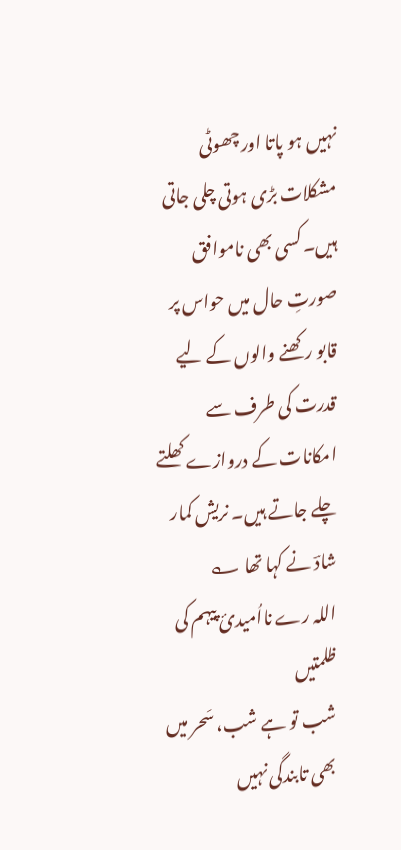نہیں ہو پاتا اور چھوٹی مشکلات بڑی ہوتی چلی جاتی ہیں۔ کسی بھی ناموافق صورتِ حال میں حواس پر قابو رکھنے والوں کے لیے قدرت کی طرف سے امکانات کے دروازے کھلتے چلے جاتے ہیں۔ نریش کمار شادؔ نے کہا تھا ؎
اللہ رے نااُمیدیٔ پیہم کی ظلمتیں
شب تو ہے شب، سَحر میں بھی تابندگی نہیں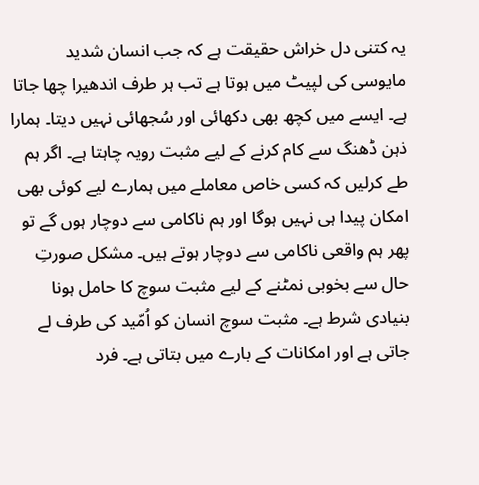یہ کتنی دل خراش حقیقت ہے کہ جب انسان شدید مایوسی کی لپیٹ میں ہوتا ہے تب ہر طرف اندھیرا چھا جاتا ہے۔ ایسے میں کچھ بھی دکھائی اور سُجھائی نہیں دیتا۔ ہمارا ذہن ڈھنگ سے کام کرنے کے لیے مثبت رویہ چاہتا ہے۔ اگر ہم طے کرلیں کہ کسی خاص معاملے میں ہمارے لیے کوئی بھی امکان پیدا ہی نہیں ہوگا اور ہم ناکامی سے دوچار ہوں گے تو پھر ہم واقعی ناکامی سے دوچار ہوتے ہیں۔ مشکل صورتِ حال سے بخوبی نمٹنے کے لیے مثبت سوچ کا حامل ہونا بنیادی شرط ہے۔ مثبت سوچ انسان کو اُمّید کی طرف لے جاتی ہے اور امکانات کے بارے میں بتاتی ہے۔ فرد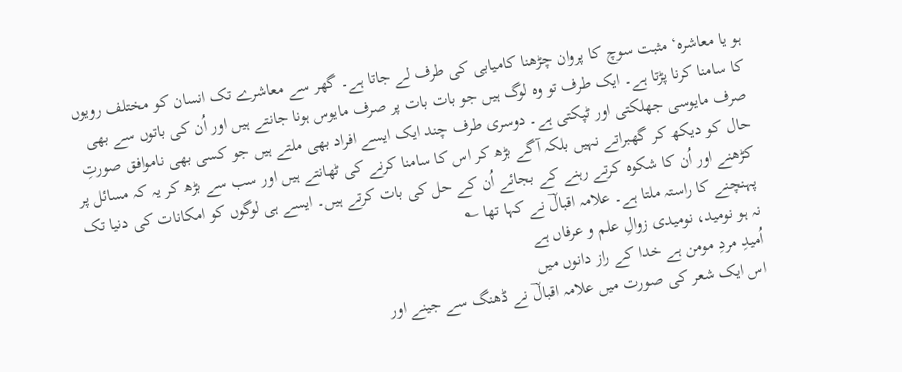ہو یا معاشرہ‘ مثبت سوچ کا پروان چڑھنا کامیابی کی طرف لے جاتا ہے۔ گھر سے معاشرے تک انسان کو مختلف رویوں کا سامنا کرنا پڑتا ہے۔ ایک طرف تو وہ لوگ ہیں جو بات بات پر صرف مایوس ہونا جانتے ہیں اور اُن کی باتوں سے بھی صرف مایوسی جھلکتی اور ٹپکتی ہے۔ دوسری طرف چند ایک ایسے افراد بھی ملتے ہیں جو کسی بھی ناموافق صورتِ حال کو دیکھ کر گھبراتے نہیں بلکہ آگے بڑھ کر اس کا سامنا کرنے کی ٹھانتے ہیں اور سب سے بڑھ کر یہ کہ مسائل پر کڑھنے اور اُن کا شکوہ کرتے رہنے کے بجائے اُن کے حل کی بات کرتے ہیں۔ ایسے ہی لوگوں کو امکانات کی دنیا تک پہنچنے کا راستہ ملتا ہے۔ علامہ اقبالؔ نے کہا تھا ؎
نہ ہو نومید، نومیدی زوالِ علم و عرفاں ہے
اُمیدِ مردِ مومن ہے خدا کے راز دانوں میں
اس ایک شعر کی صورت میں علامہ اقبالؔ نے ڈھنگ سے جینے اور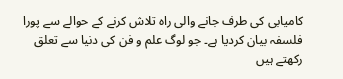کامیابی کی طرف جانے والی راہ تلاش کرنے کے حوالے سے پورا فلسفہ بیان کردیا ہے۔ جو لوگ علم و فن کی دنیا سے تعلق رکھتے ہیں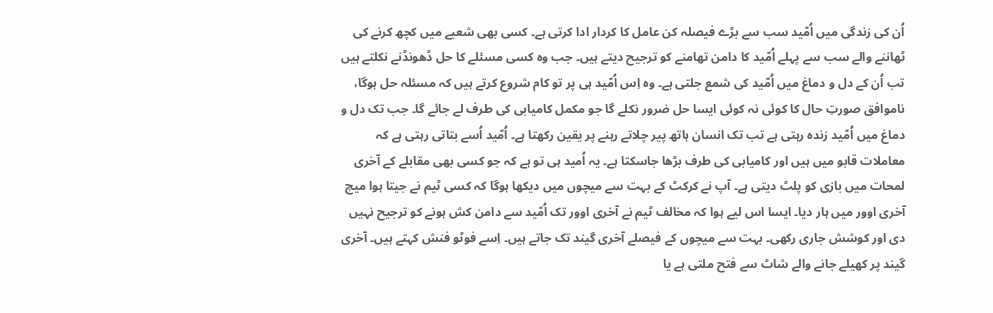اُن کی زندگی میں اُمّید سب سے بڑے فیصلہ کن عامل کا کردار ادا کرتی ہے۔ کسی بھی شعبے میں کچھ کرنے کی ٹھاننے والے سب سے پہلے اُمّید کا دامن تھامنے کو ترجیح دیتے ہیں۔ جب وہ کسی مسئلے کا حل ڈھونڈنے نکلتے ہیں تب اُن کے دل و دماغ میں اُمّید کی شمع جلتی ہے۔ وہ اِس اُمّید ہی پر تو کام شروع کرتے ہیں کہ مسئلہ حل ہوگا، ناموافق صورتِ حال کا کوئی نہ کوئی ایسا حل ضرور نکلے گا جو مکمل کامیابی کی طرف لے جائے گا۔ جب تک دل و دماغ میں اُمّید زندہ رہتی ہے تب تک انسان ہاتھ پیر چلاتے رہنے پر یقین رکھتا ہے۔ اُمّید اُسے بتاتی رہتی ہے کہ معاملات قابو میں ہیں اور کامیابی کی طرف بڑھا جاسکتا ہے۔ یہ اُمید ہی تو ہے کہ جو کسی بھی مقابلے کے آخری لمحات میں بازی کو پلٹ دیتی ہے۔ آپ نے کرکٹ کے بہت سے میچوں میں دیکھا ہوگا کہ کسی ٹیم نے جیتا ہوا میچ آخری اوور میں ہار دیا۔ ایسا اس لیے ہوا کہ مخالف ٹیم نے آخری اوور تک اُمّید سے دامن کش ہونے کو ترجیح نہیں دی اور کوشش جاری رکھی۔ بہت سے میچوں کے فیصلے آخری گیند تک جاتے ہیں۔ اِسے فوٹو فنش کہتے ہیں۔ آخری گیند پر کھیلے جانے والے شاٹ سے فتح ملتی ہے یا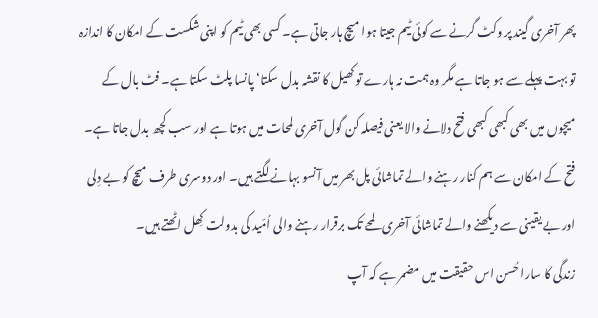پھر آخری گیند پر وکٹ گرنے سے کوئی ٹیم جیتا ہوا میچ ہار جاتی ہے۔ کسی بھی ٹیم کو اپنی شکست کے امکان کا اندازہ تو بہت پہلے سے ہو جاتا ہے مگر وہ ہمت نہ ہارے تو کھیل کا نقشہ بدل سکتا‘ پانسا پلٹ سکتا ہے۔ فٹ بال کے میچوں میں بھی کبھی کبھی فتح دلانے والا یعنی فیصلہ کن گول آخری لمحات میں ہوتا ہے اور سب کچھ بدل جاتا ہے۔ فتح کے امکان سے ہم کنار رہنے والے تماشائی پل بھر میں آنسو بہانے لگتے ہیں۔ اور دوسری طرف میچ کو بے دِلی اور بے یقینی سے دیکھنے والے تماشائی آخری لمحے تک برقرار رہنے والی اُمّید کی بدولت کِھل اٹھتے ہیں۔
زندگی کا سارا حُسن اس حقیقت میں مضمر ہے کہ آپ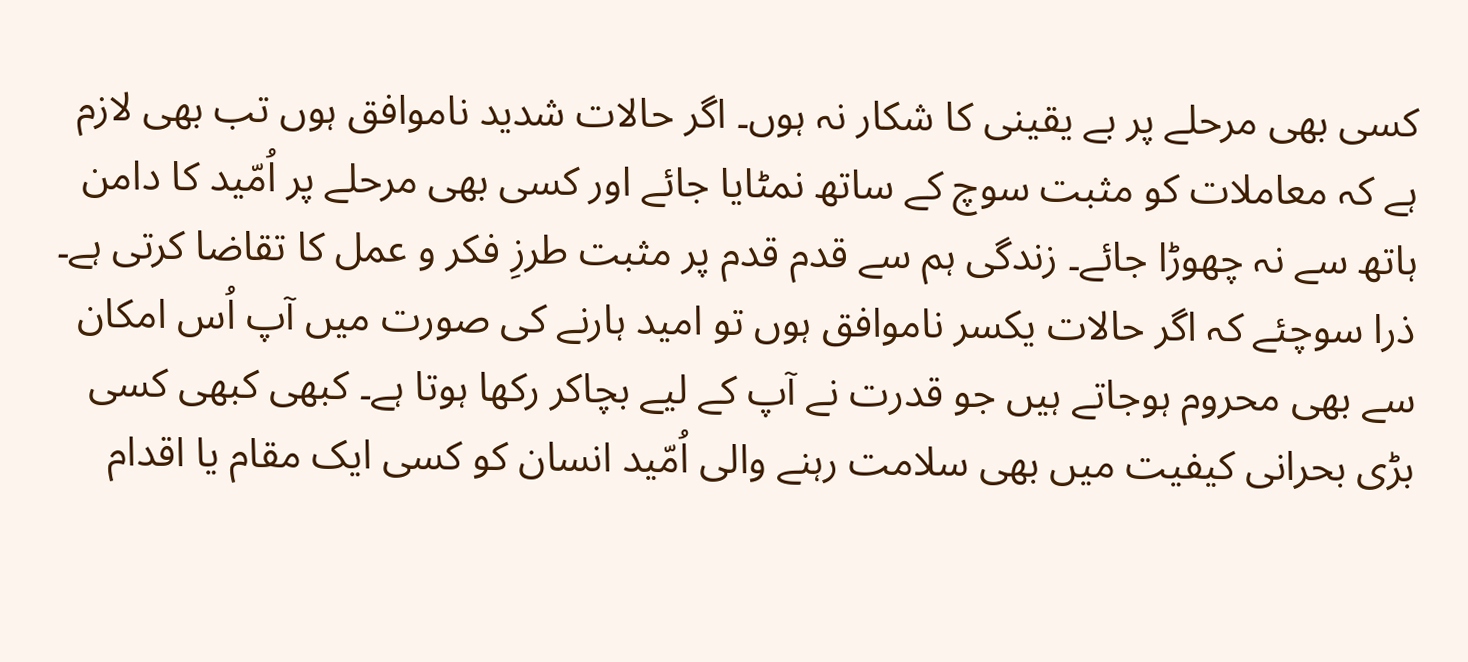کسی بھی مرحلے پر بے یقینی کا شکار نہ ہوں۔ اگر حالات شدید ناموافق ہوں تب بھی لازم ہے کہ معاملات کو مثبت سوچ کے ساتھ نمٹایا جائے اور کسی بھی مرحلے پر اُمّید کا دامن ہاتھ سے نہ چھوڑا جائے۔ زندگی ہم سے قدم قدم پر مثبت طرزِ فکر و عمل کا تقاضا کرتی ہے۔ ذرا سوچئے کہ اگر حالات یکسر ناموافق ہوں تو امید ہارنے کی صورت میں آپ اُس امکان سے بھی محروم ہوجاتے ہیں جو قدرت نے آپ کے لیے بچاکر رکھا ہوتا ہے۔ کبھی کبھی کسی بڑی بحرانی کیفیت میں بھی سلامت رہنے والی اُمّید انسان کو کسی ایک مقام یا اقدام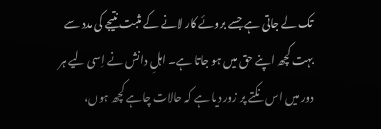تک لے جاتی ہے جسے بروئے کار لانے کے مثبت نتیجے کی مدد سے بہت کچھ اپنے حق میں ہو جاتا ہے۔ اہلِ دانش نے اِسی لیے ہر دور میں اس نکتے پر زور دیا ہے کہ حالات چاہے کچھ ہوں،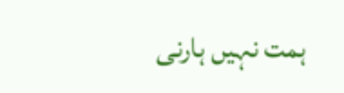ہمت نہیں ہارنی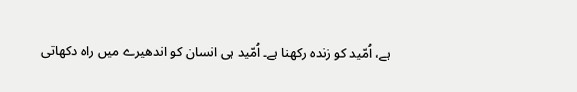ہے، اُمّید کو زندہ رکھنا ہے۔ اُمّید ہی انسان کو اندھیرے میں راہ دکھاتی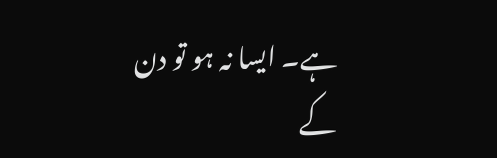ہے۔ ایسا نہ ہو تو دن کے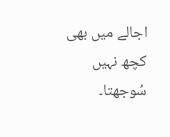اجالے میں بھی کچھ نہیں سُوجھتا۔